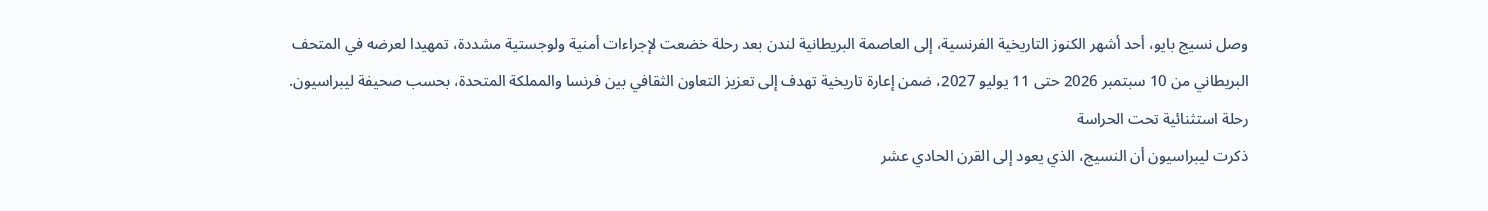وصل نسيج بايو، أحد أشهر الكنوز التاريخية الفرنسية، إلى العاصمة البريطانية لندن بعد رحلة خضعت لإجراءات أمنية ولوجستية مشددة، تمهيدا لعرضه في المتحف البريطاني من 10 سبتمبر 2026 حتى 11 يوليو 2027، ضمن إعارة تاريخية تهدف إلى تعزيز التعاون الثقافي بين فرنسا والمملكة المتحدة، بحسب صحيفة ليبراسيون.
رحلة استثنائية تحت الحراسة
ذكرت ليبراسيون أن النسيج، الذي يعود إلى القرن الحادي عشر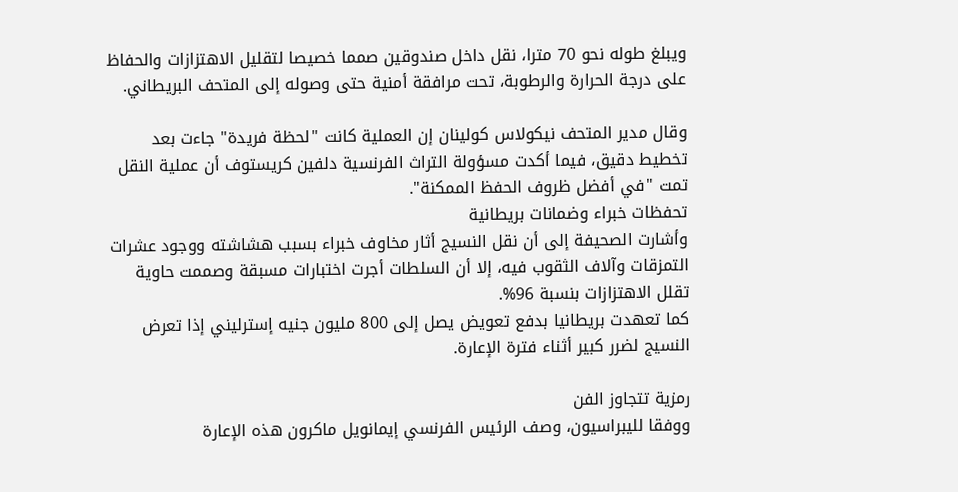ويبلغ طوله نحو 70 مترا، نقل داخل صندوقين صمما خصيصا لتقليل الاهتزازات والحفاظ على درجة الحرارة والرطوبة، تحت مرافقة أمنية حتى وصوله إلى المتحف البريطاني.

وقال مدير المتحف نيكولاس كولينان إن العملية كانت "لحظة فريدة" جاءت بعد تخطيط دقيق، فيما أكدت مسؤولة التراث الفرنسية دلفين كريستوف أن عملية النقل تمت "في أفضل ظروف الحفظ الممكنة".
تحفظات خبراء وضمانات بريطانية
وأشارت الصحيفة إلى أن نقل النسيج أثار مخاوف خبراء بسبب هشاشته ووجود عشرات التمزقات وآلاف الثقوب فيه، إلا أن السلطات أجرت اختبارات مسبقة وصممت حاوية تقلل الاهتزازات بنسبة 96%.
كما تعهدت بريطانيا بدفع تعويض يصل إلى 800 مليون جنيه إسترليني إذا تعرض النسيج لضرر كبير أثناء فترة الإعارة.

رمزية تتجاوز الفن
ووفقا لليبراسيون، وصف الرئيس الفرنسي إيمانويل ماكرون هذه الإعارة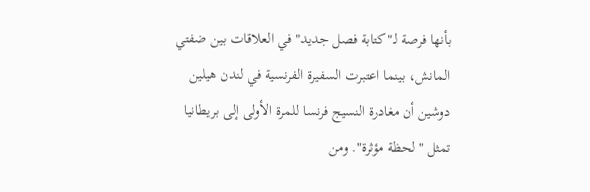بأنها فرصة لـ"كتابة فصل جديد" في العلاقات بين ضفتي المانش، بينما اعتبرت السفيرة الفرنسية في لندن هيلين دوشين أن مغادرة النسيج فرنسا للمرة الأولى إلى بريطانيا تمثل "لحظة مؤثرة". ومن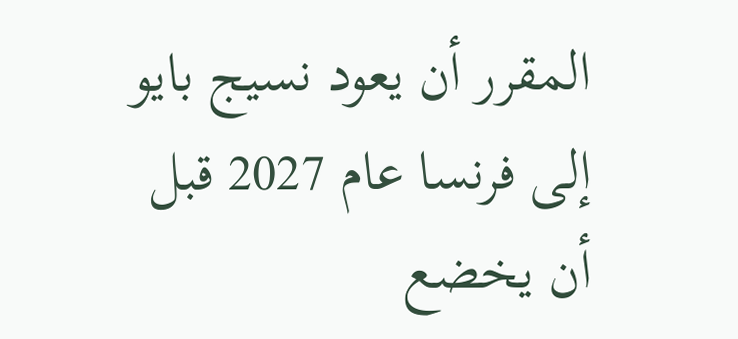المقرر أن يعود نسيج بايو إلى فرنسا عام 2027 قبل أن يخضع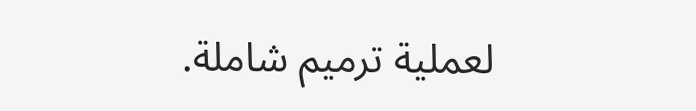لعملية ترميم شاملة.